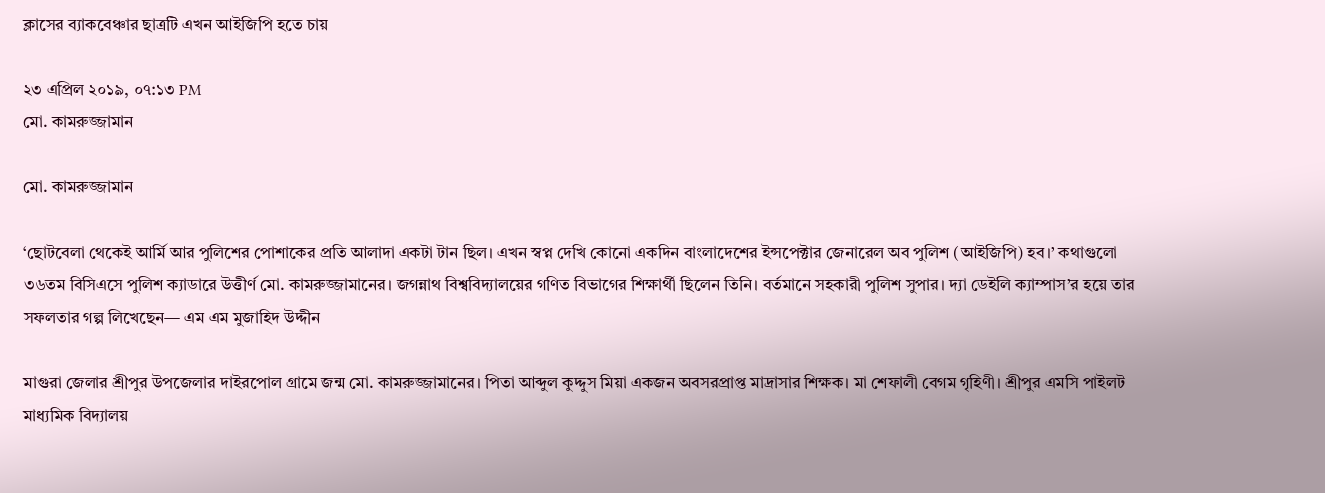ক্লাসের ব্যাকবেঞ্চার ছাত্রটি এখন আইজিপি হতে চায়

২৩ এপ্রিল ২০১৯, ০৭:১৩ PM
মো. কামরুজ্জামান

মো. কামরুজ্জামান

‘ছোটবেলা থেকেই আর্মি আর পুলিশের পোশাকের প্রতি আলাদা একটা টান ছিল। এখন স্বপ্ন দেখি কোনো একদিন বাংলাদেশের ইন্সপেক্টার জেনারেল অব পুলিশ (আইজিপি) হব।’ কথাগুলো ৩৬তম বিসিএসে পুলিশ ক্যাডারে উত্তীর্ণ মো. কামরুজ্জামানের। জগন্নাথ বিশ্ববিদ্যালয়ের গণিত বিভাগের শিক্ষার্থী ছিলেন তিনি। বর্তমানে সহকারী পুলিশ সুপার। দ্যা ডেইলি ক্যাম্পাস’র হয়ে তার সফলতার গল্প লিখেছেন— এম এম মুজাহিদ উদ্দীন

মাগুরা জেলার শ্রীপুর উপজেলার দাইরপোল গ্রামে জন্ম মো. কামরুজ্জামানের। পিতা আব্দুল কুদ্দুস মিয়া একজন অবসরপ্রাপ্ত মাদ্রাসার শিক্ষক। মা শেফালী বেগম গৃহিণী। শ্রীপুর এমসি পাইলট মাধ্যমিক বিদ্যালয়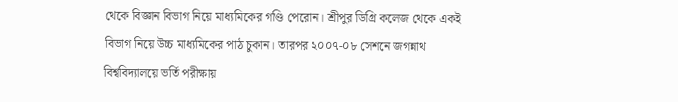থেকে বিজ্ঞান বিভাগ নিয়ে মাধ্যমিকের গণ্ডি পেরোন। শ্রীপুর ডিগ্রি কলেজ থেকে একই বিভাগ নিয়ে উচ্চ মাধ্যমিকের পাঠ চুকান। তারপর ২০০৭-০৮ সেশনে জগন্নাথ বিশ্ববিদ্যালয়ে ভর্তি পরীক্ষায়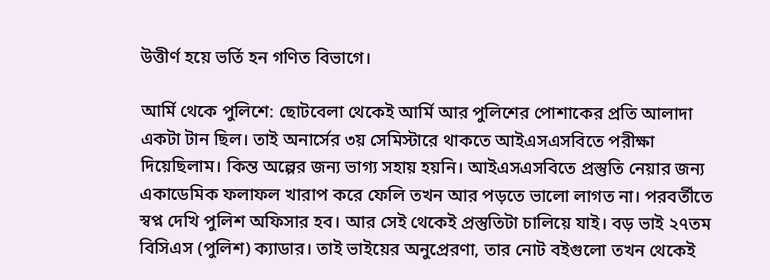উত্তীর্ণ হয়ে ভর্তি হন গণিত বিভাগে।

আর্মি থেকে পুলিশে: ছোটবেলা থেকেই আর্মি আর পুলিশের পোশাকের প্রতি আলাদা একটা টান ছিল। তাই অনার্সের ৩য় সেমিস্টারে থাকতে আইএসএসবিতে পরীক্ষা দিয়েছিলাম। কিন্ত অল্পের জন্য ভাগ্য সহায় হয়নি। আইএসএসবিতে প্রস্তুতি নেয়ার জন্য একাডেমিক ফলাফল খারাপ করে ফেলি তখন আর পড়তে ভালো লাগত না। পরবর্তীতে স্বপ্ন দেখি পুলিশ অফিসার হব। আর সেই থেকেই প্রস্তুতিটা চালিয়ে যাই। বড় ভাই ২৭তম বিসিএস (পুলিশ) ক্যাডার। তাই ভাইয়ের অনুপ্রেরণা, তার নোট বইগুলো তখন থেকেই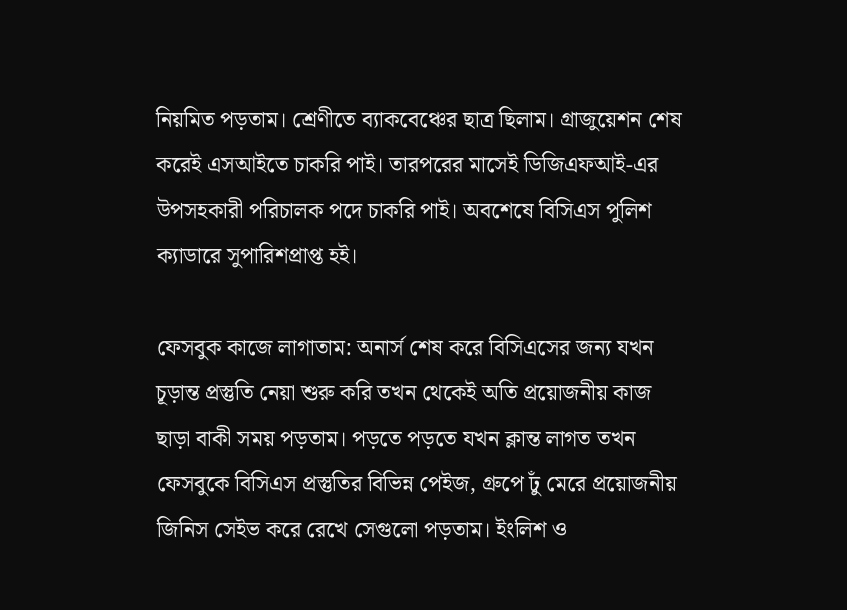নিয়মিত পড়তাম। শ্রেণীতে ব্যাকবেঞ্চের ছাত্র ছিলাম। গ্রাজুয়েশন শেষ করেই এসআইতে চাকরি পাই। তারপরের মাসেই ডিজিএফআই-এর উপসহকারী পরিচালক পদে চাকরি পাই। অবশেষে বিসিএস পুলিশ ক্যাডারে সুপারিশপ্রাপ্ত হই।

ফেসবুক কাজে লাগাতাম: অনার্স শেষ করে বিসিএসের জন্য যখন চূড়ান্ত প্রস্তুতি নেয়া শুরু করি তখন থেকেই অতি প্রয়োজনীয় কাজ ছাড়া বাকী সময় পড়তাম। পড়তে পড়তে যখন ক্লান্ত লাগত তখন ফেসবুকে বিসিএস প্রস্তুতির বিভিন্ন পেইজ, গ্রুপে ঢুঁ মেরে প্রয়োজনীয় জিনিস সেইভ করে রেখে সেগুলো পড়তাম। ইংলিশ ও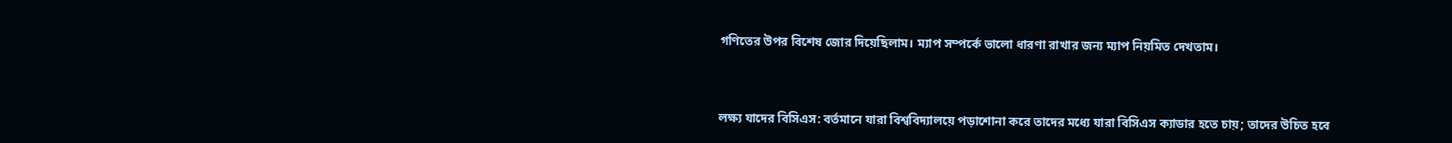গণিতের উপর বিশেষ জোর দিয়েছিলাম। ম্যাপ সম্পর্কে ভালো ধারণা রাখার জন্য ম্যাপ নিয়মিত দেখতাম।



লক্ষ্য যাদের বিসিএস: বর্তমানে যারা বিশ্ববিদ্যালয়ে পড়াশোনা করে তাদের মধ্যে যারা বিসিএস ক্যাডার হতে চায়; তাদের উচিত হবে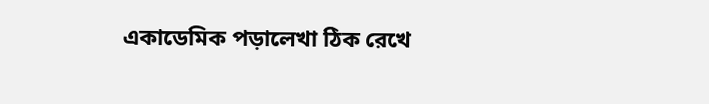একাডেমিক পড়ালেখা ঠিক রেখে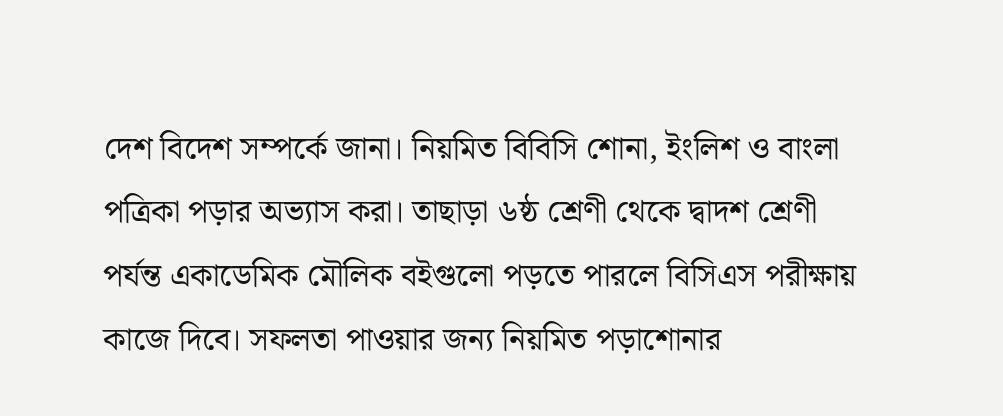দেশ বিদেশ সম্পর্কে জানা। নিয়মিত বিবিসি শোনা, ইংলিশ ও বাংলা পত্রিকা পড়ার অভ্যাস করা। তাছাড়া ৬ষ্ঠ শ্রেণী থেকে দ্বাদশ শ্রেণী পর্যন্ত একাডেমিক মৌলিক বইগুলো পড়তে পারলে বিসিএস পরীক্ষায় কাজে দিবে। সফলতা পাওয়ার জন্য নিয়মিত পড়াশোনার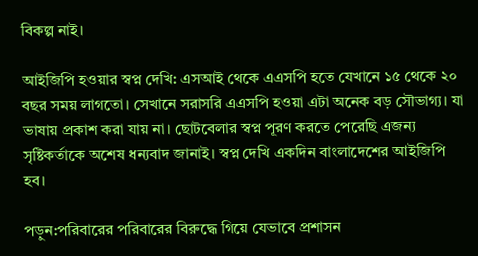বিকল্প নাই।

আইজিপি হওয়ার স্বপ্ন দেখি: এসআই থেকে এএসপি হতে যেখানে ১৫ থেকে ২০ বছর সময় লাগতো। সেখানে সরাসরি এএসপি হওয়া এটা অনেক বড় সৌভাগ্য। যা ভাষায় প্রকাশ করা যায় না। ছোটবেলার স্বপ্ন পূরণ করতে পেরেছি এজন্য সৃষ্টিকর্তাকে অশেষ ধন্যবাদ জানাই। স্বপ্ন দেখি একদিন বাংলাদেশের আইজিপি হব।

পড়ুন:পরিবারের পরিবারের বিরুদ্ধে গিয়ে যেভাবে প্রশাসন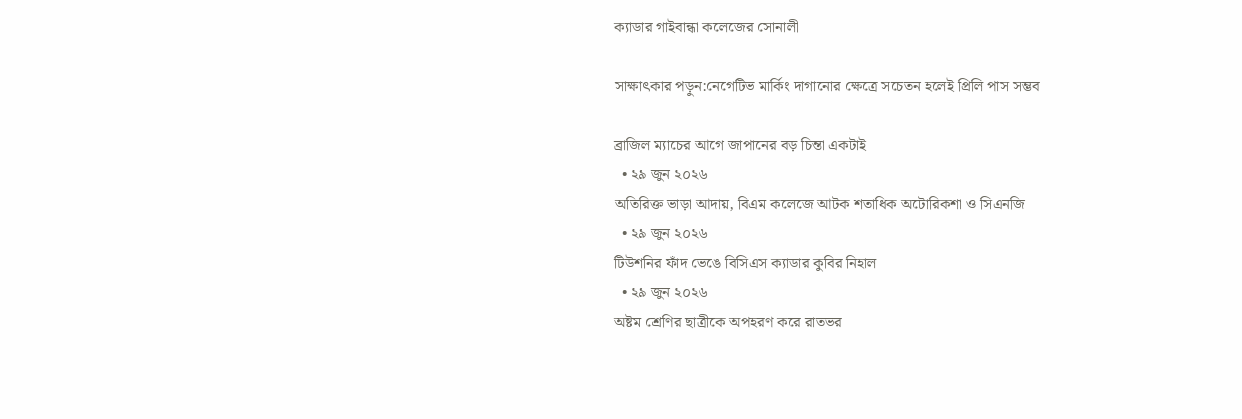ক্যাডার গাইবান্ধা কলেজের সোনালী

সাক্ষাৎকার পড়ুন:নেগেটিভ মার্কিং দাগানোর ক্ষেত্রে সচেতন হলেই প্রিলি পাস সম্ভব

ব্রাজিল ম্যাচের আগে জাপানের বড় চিন্তা একটাই
  • ২৯ জুন ২০২৬
অতিরিক্ত ভাড়া আদায়, বিএম কলেজে আটক শতাধিক অটোরিকশা ও সিএনজি
  • ২৯ জুন ২০২৬
টিউশনির ফাঁদ ভেঙে বিসিএস ক্যাডার কুবির নিহাল
  • ২৯ জুন ২০২৬
অষ্টম শ্রেণির ছাত্রীকে অপহরণ করে রাতভর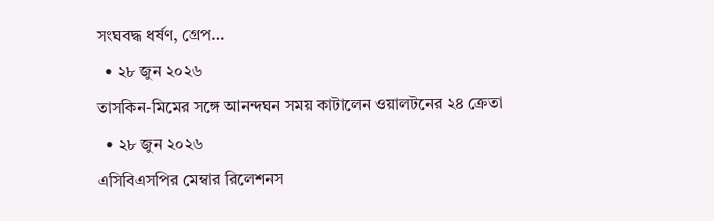সংঘবদ্ধ ধর্ষণ, গ্রেপ…
  • ২৮ জুন ২০২৬
তাসকিন-মিমের সঙ্গে আনন্দঘন সময় কাটালেন ওয়ালটনের ২৪ ক্রেতা
  • ২৮ জুন ২০২৬
এসিবিএসপির মেম্বার রিলেশনস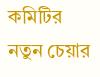কমিটির নতুন চেয়ার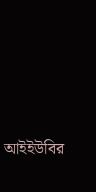আইইউবির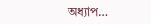অধ্যাপ…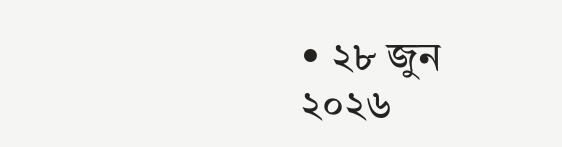• ২৮ জুন ২০২৬